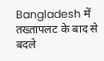Bangladesh में तख्तापलट के बाद से बदले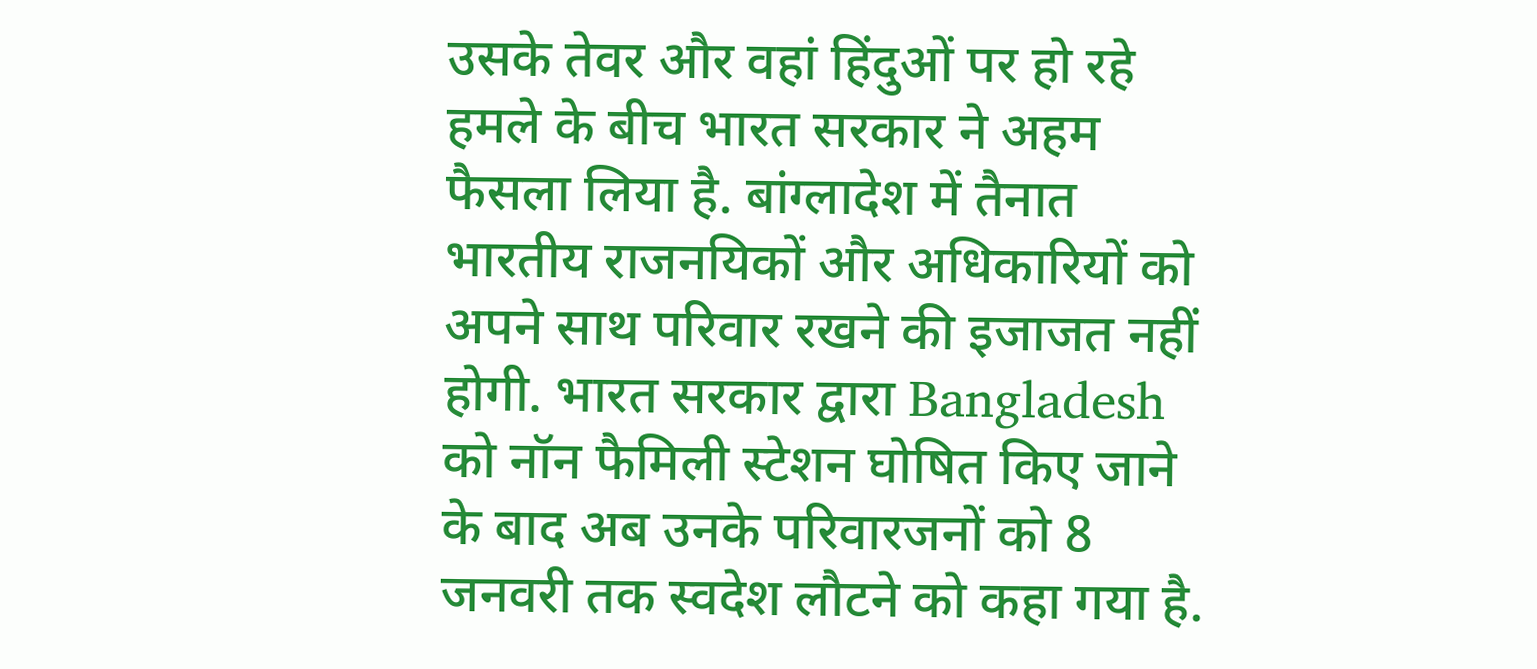उसके तेवर और वहां हिंदुओं पर हो रहे हमले के बीच भारत सरकार ने अहम फैसला लिया है. बांग्लादेश में तैनात भारतीय राजनयिकों और अधिकारियों को अपने साथ परिवार रखने की इजाजत नहीं होगी. भारत सरकार द्वारा Bangladesh को नॉन फैमिली स्टेशन घोषित किए जाने के बाद अब उनके परिवारजनों को 8 जनवरी तक स्वदेश लौटने को कहा गया है.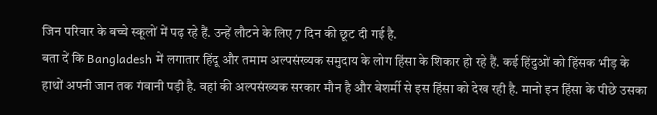जिन परिवार के बच्चे स्कूलों में पढ़ रहे हैं. उन्हें लौटने के लिए 7 दिन की छूट दी गई है.
बता दें कि Bangladesh में लगातार हिंदू और तमाम अल्पसंख्यक समुदाय के लोग हिंसा के शिकार हो रहे हैं. कई हिंदुओं को हिंसक भीड़ के हाथों अपनी जान तक गंवानी पड़ी है. वहां की अल्पसंख्यक सरकार मौन है और बेशर्मी से इस हिंसा को देख रही है. मानो इन हिंसा के पीछे उसका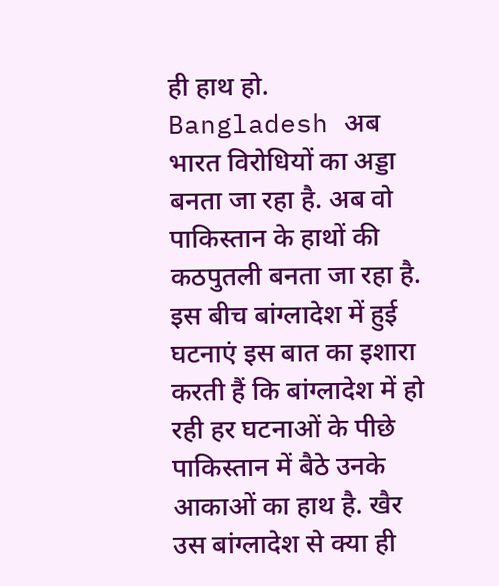ही हाथ हो.
Bangladesh अब भारत विरोधियों का अड्डा बनता जा रहा है. अब वो पाकिस्तान के हाथों की कठपुतली बनता जा रहा है. इस बीच बांग्लादेश में हुई घटनाएं इस बात का इशारा करती हैं कि बांग्लादेश में हो रही हर घटनाओं के पीछे पाकिस्तान में बैठे उनके आकाओं का हाथ है. खैर उस बांग्लादेश से क्या ही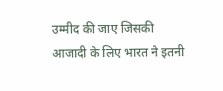उम्मीद की जाए जिसकी आजादी के लिए भारत ने इतनी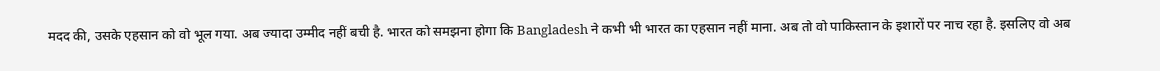मदद की, उसके एहसान को वो भूल गया. अब ज्यादा उम्मीद नहीं बची है. भारत को समझना होगा कि Bangladesh ने कभी भी भारत का एहसान नहीं माना. अब तो वो पाकिस्तान के इशारों पर नाच रहा है. इसलिए वो अब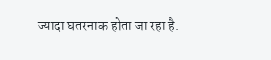ज्यादा घतरनाक होता जा रहा है.